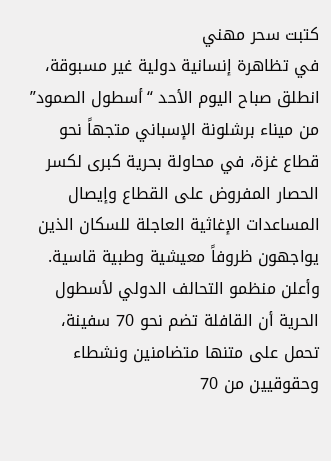كتبت سحر مهني
في تظاهرة إنسانية دولية غير مسبوقة، انطلق صباح اليوم الأحد “أسطول الصمود” من ميناء برشلونة الإسباني متجهاً نحو قطاع غزة، في محاولة بحرية كبرى لكسر الحصار المفروض على القطاع وإيصال المساعدات الإغاثية العاجلة للسكان الذين يواجهون ظروفاً معيشية وطبية قاسية.
وأعلن منظمو التحالف الدولي لأسطول الحرية أن القافلة تضم نحو 70 سفينة، تحمل على متنها متضامنين ونشطاء وحقوقيين من 70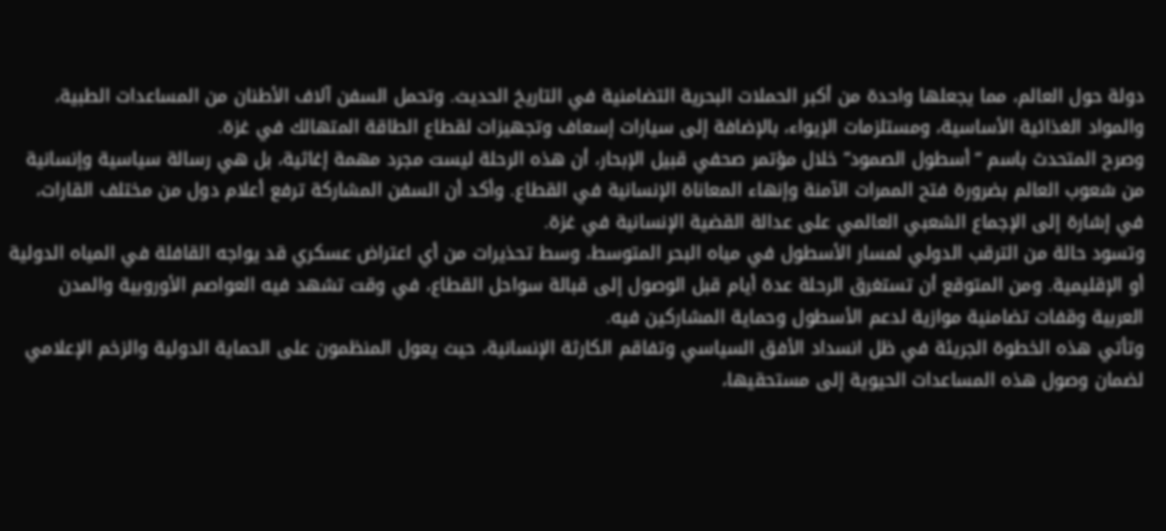دولة حول العالم، مما يجعلها واحدة من أكبر الحملات البحرية التضامنية في التاريخ الحديث. وتحمل السفن آلاف الأطنان من المساعدات الطبية، والمواد الغذائية الأساسية، ومستلزمات الإيواء، بالإضافة إلى سيارات إسعاف وتجهيزات لقطاع الطاقة المتهالك في غزة.
وصرح المتحدث باسم “أسطول الصمود” خلال مؤتمر صحفي قبيل الإبحار، أن هذه الرحلة ليست مجرد مهمة إغاثية، بل هي رسالة سياسية وإنسانية من شعوب العالم بضرورة فتح الممرات الآمنة وإنهاء المعاناة الإنسانية في القطاع. وأكد أن السفن المشاركة ترفع أعلام دول من مختلف القارات، في إشارة إلى الإجماع الشعبي العالمي على عدالة القضية الإنسانية في غزة.
وتسود حالة من الترقب الدولي لمسار الأسطول في مياه البحر المتوسط، وسط تحذيرات من أي اعتراض عسكري قد يواجه القافلة في المياه الدولية أو الإقليمية. ومن المتوقع أن تستغرق الرحلة عدة أيام قبل الوصول إلى قبالة سواحل القطاع، في وقت تشهد فيه العواصم الأوروبية والمدن العربية وقفات تضامنية موازية لدعم الأسطول وحماية المشاركين فيه.
وتأتي هذه الخطوة الجريئة في ظل انسداد الأفق السياسي وتفاقم الكارثة الإنسانية، حيث يعول المنظمون على الحماية الدولية والزخم الإعلامي لضمان وصول هذه المساعدات الحيوية إلى مستحقيها،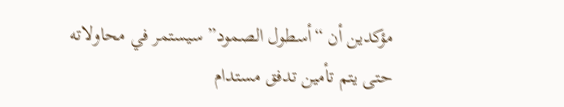مؤكدين أن “أسطول الصمود” سيستمر في محاولاته حتى يتم تأمين تدفق مستدام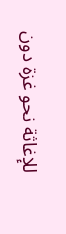للإغاثة نحو غزة دون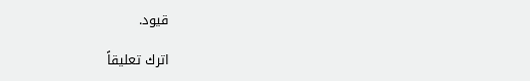قيود.

اترك تعليقاً